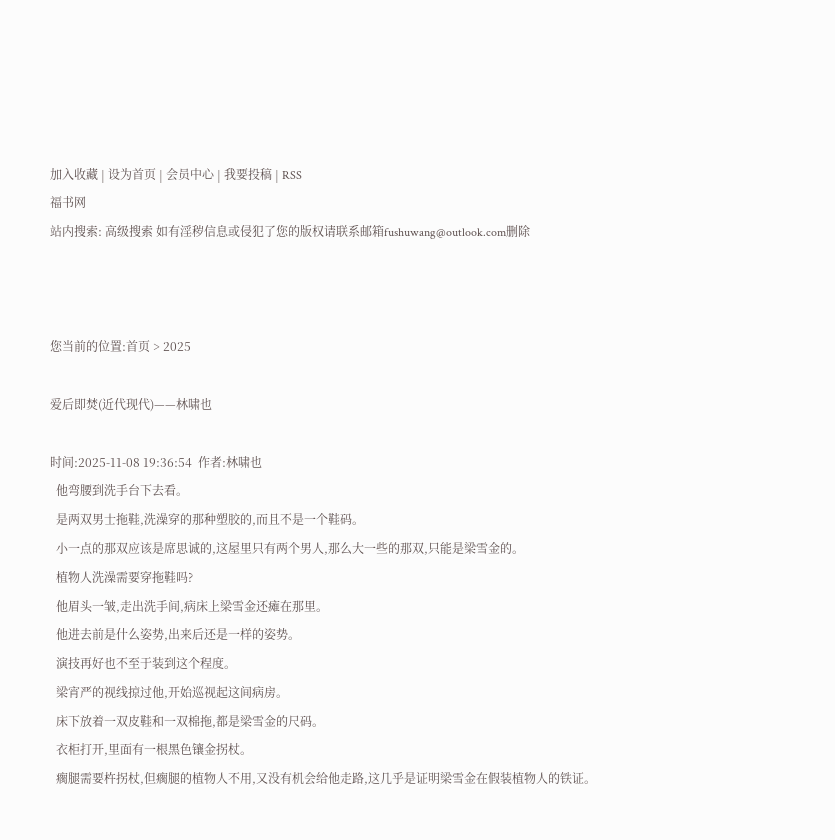加入收藏 | 设为首页 | 会员中心 | 我要投稿 | RSS
福书网
站内搜索: 高级搜索 如有淫秽信息或侵犯了您的版权请联系邮箱fushuwang@outlook.com删除



您当前的位置:首页 > 2025

爱后即焚(近代现代)——林啸也

时间:2025-11-08 19:36:54  作者:林啸也
  他弯腰到洗手台下去看。
  是两双男士拖鞋,洗澡穿的那种塑胶的,而且不是一个鞋码。
  小一点的那双应该是席思诚的,这屋里只有两个男人,那么大一些的那双,只能是梁雪金的。
  植物人洗澡需要穿拖鞋吗?
  他眉头一皱,走出洗手间,病床上梁雪金还瘫在那里。
  他进去前是什么姿势,出来后还是一样的姿势。
  演技再好也不至于装到这个程度。
  梁宵严的视线掠过他,开始巡视起这间病房。
  床下放着一双皮鞋和一双棉拖,都是梁雪金的尺码。
  衣柜打开,里面有一根黑色镶金拐杖。
  瘸腿需要杵拐杖,但瘸腿的植物人不用,又没有机会给他走路,这几乎是证明梁雪金在假装植物人的铁证。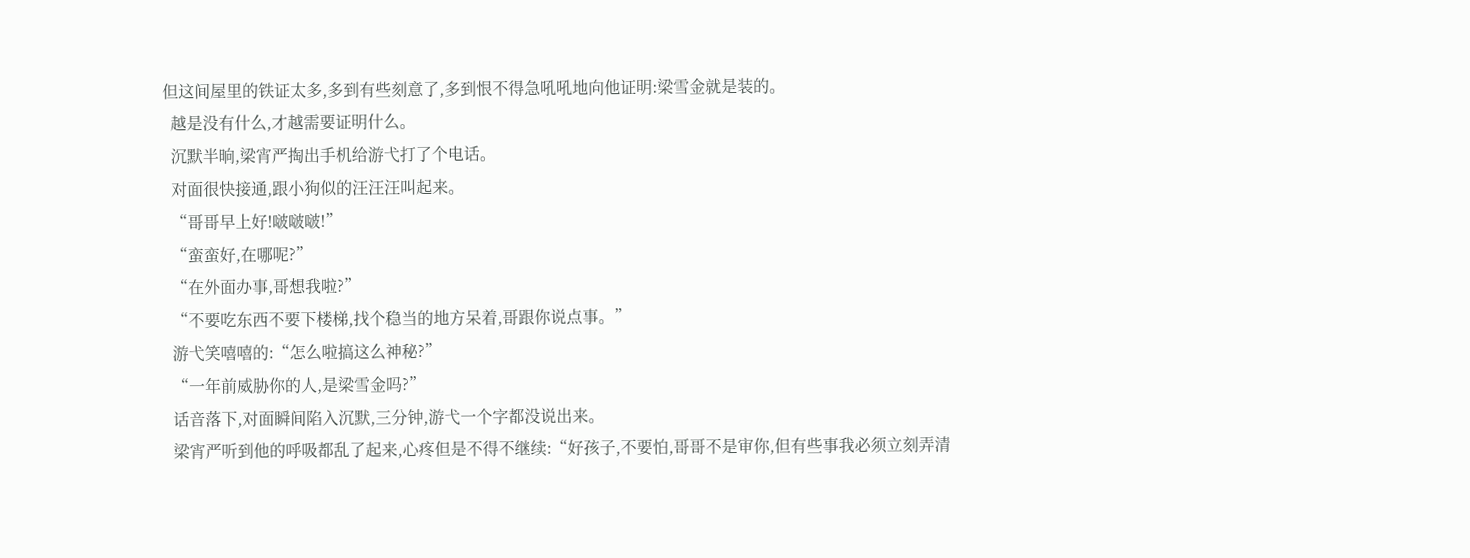但这间屋里的铁证太多,多到有些刻意了,多到恨不得急吼吼地向他证明:梁雪金就是装的。
  越是没有什么,才越需要证明什么。
  沉默半晌,梁宵严掏出手机给游弋打了个电话。
  对面很快接通,跟小狗似的汪汪汪叫起来。
  “哥哥早上好!啵啵啵!”
  “蛮蛮好,在哪呢?”
  “在外面办事,哥想我啦?”
  “不要吃东西不要下楼梯,找个稳当的地方呆着,哥跟你说点事。”
  游弋笑嘻嘻的:“怎么啦搞这么神秘?”
  “一年前威胁你的人,是梁雪金吗?”
  话音落下,对面瞬间陷入沉默,三分钟,游弋一个字都没说出来。
  梁宵严听到他的呼吸都乱了起来,心疼但是不得不继续:“好孩子,不要怕,哥哥不是审你,但有些事我必须立刻弄清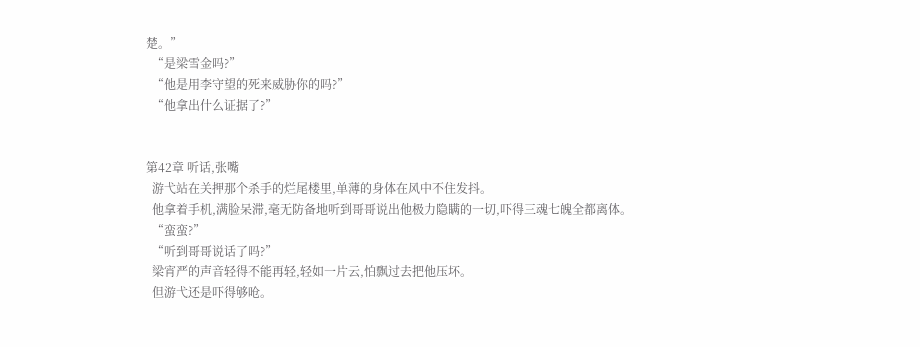楚。”
  “是梁雪金吗?”
  “他是用李守望的死来威胁你的吗?”
  “他拿出什么证据了?”


第42章 听话,张嘴
  游弋站在关押那个杀手的烂尾楼里,单薄的身体在风中不住发抖。
  他拿着手机,满脸呆滞,毫无防备地听到哥哥说出他极力隐瞒的一切,吓得三魂七魄全都离体。
  “蛮蛮?”
  “听到哥哥说话了吗?”
  梁宵严的声音轻得不能再轻,轻如一片云,怕飘过去把他压坏。
  但游弋还是吓得够呛。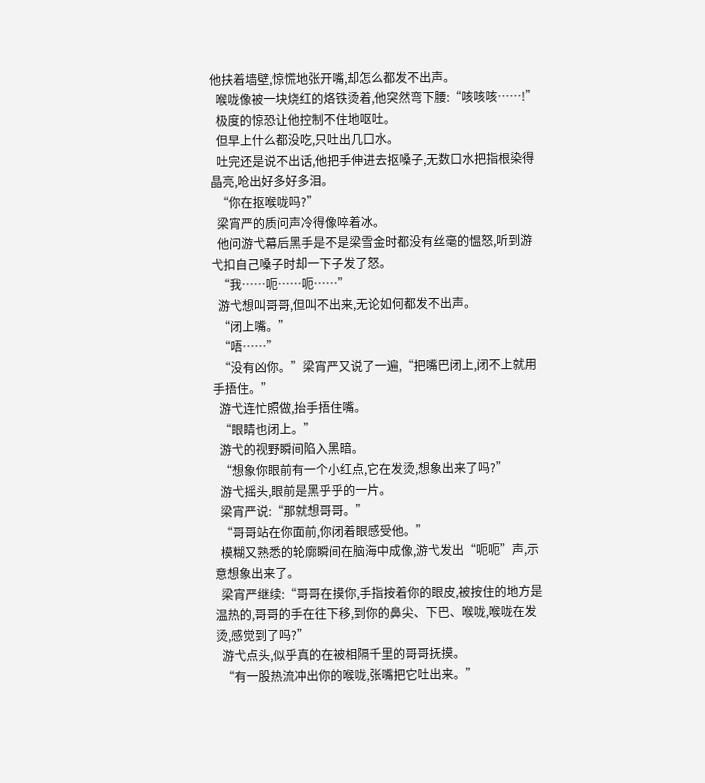他扶着墙壁,惊慌地张开嘴,却怎么都发不出声。
  喉咙像被一块烧红的烙铁烫着,他突然弯下腰:“咳咳咳……!”
  极度的惊恐让他控制不住地呕吐。
  但早上什么都没吃,只吐出几口水。
  吐完还是说不出话,他把手伸进去抠嗓子,无数口水把指根染得晶亮,呛出好多好多泪。
  “你在抠喉咙吗?”
  梁宵严的质问声冷得像啐着冰。
  他问游弋幕后黑手是不是梁雪金时都没有丝毫的愠怒,听到游弋扣自己嗓子时却一下子发了怒。
  “我……呃……呃……”
  游弋想叫哥哥,但叫不出来,无论如何都发不出声。
  “闭上嘴。”
  “唔……”
  “没有凶你。”梁宵严又说了一遍,“把嘴巴闭上,闭不上就用手捂住。”
  游弋连忙照做,抬手捂住嘴。
  “眼睛也闭上。”
  游弋的视野瞬间陷入黑暗。
  “想象你眼前有一个小红点,它在发烫,想象出来了吗?”
  游弋摇头,眼前是黑乎乎的一片。
  梁宵严说:“那就想哥哥。”
  “哥哥站在你面前,你闭着眼感受他。”
  模糊又熟悉的轮廓瞬间在脑海中成像,游弋发出“呃呃”声,示意想象出来了。
  梁宵严继续:“哥哥在摸你,手指按着你的眼皮,被按住的地方是温热的,哥哥的手在往下移,到你的鼻尖、下巴、喉咙,喉咙在发烫,感觉到了吗?”
  游弋点头,似乎真的在被相隔千里的哥哥抚摸。
  “有一股热流冲出你的喉咙,张嘴把它吐出来。”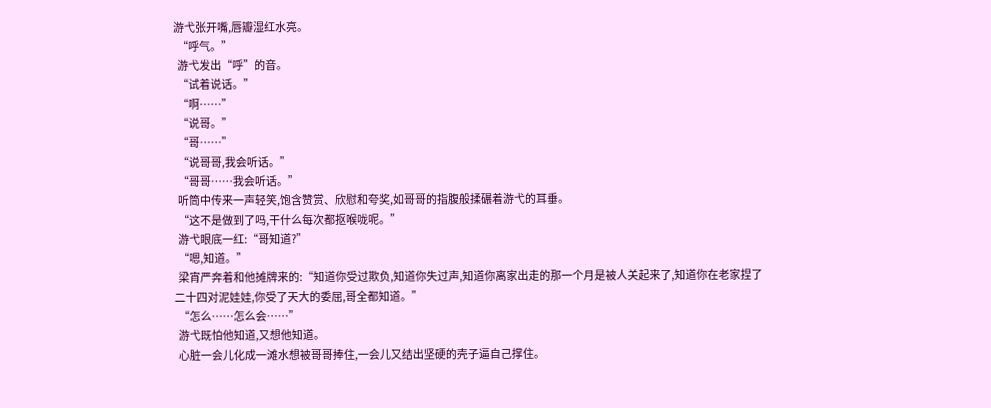游弋张开嘴,唇瓣湿红水亮。
  “呼气。”
  游弋发出“呼”的音。
  “试着说话。”
  “啊……”
  “说哥。”
  “哥……”
  “说哥哥,我会听话。”
  “哥哥……我会听话。”
  听筒中传来一声轻笑,饱含赞赏、欣慰和夸奖,如哥哥的指腹般揉碾着游弋的耳垂。
  “这不是做到了吗,干什么每次都抠喉咙呢。”
  游弋眼底一红:“哥知道?”
  “嗯,知道。”
  梁宵严奔着和他摊牌来的:“知道你受过欺负,知道你失过声,知道你离家出走的那一个月是被人关起来了,知道你在老家捏了二十四对泥娃娃,你受了天大的委屈,哥全都知道。”
  “怎么……怎么会……”
  游弋既怕他知道,又想他知道。
  心脏一会儿化成一滩水想被哥哥捧住,一会儿又结出坚硬的壳子逼自己撑住。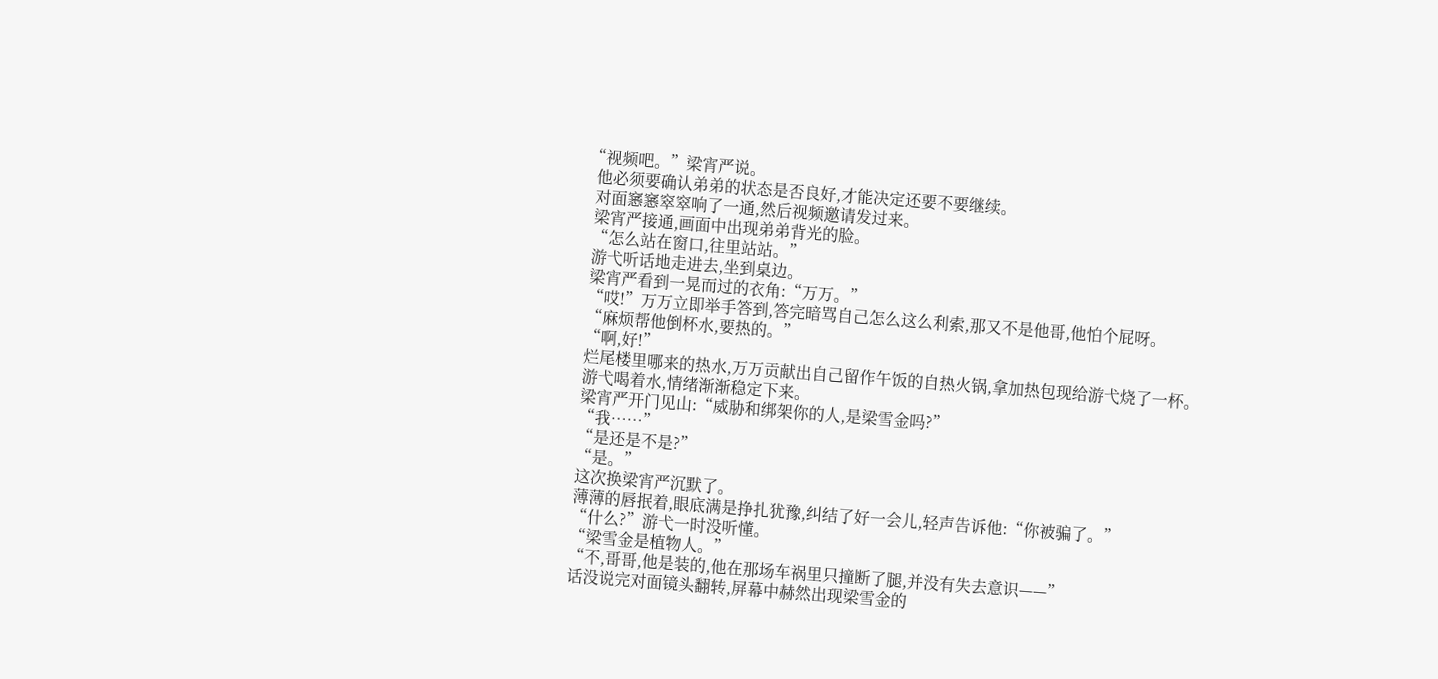“视频吧。”梁宵严说。
  他必须要确认弟弟的状态是否良好,才能决定还要不要继续。
  对面窸窸窣窣响了一通,然后视频邀请发过来。
  梁宵严接通,画面中出现弟弟背光的脸。
  “怎么站在窗口,往里站站。”
  游弋听话地走进去,坐到桌边。
  梁宵严看到一晃而过的衣角:“万万。”
  “哎!”万万立即举手答到,答完暗骂自己怎么这么利索,那又不是他哥,他怕个屁呀。
  “麻烦帮他倒杯水,要热的。”
  “啊,好!”
  烂尾楼里哪来的热水,万万贡献出自己留作午饭的自热火锅,拿加热包现给游弋烧了一杯。
  游弋喝着水,情绪渐渐稳定下来。
  梁宵严开门见山:“威胁和绑架你的人,是梁雪金吗?”
  “我……”
  “是还是不是?”
  “是。”
  这次换梁宵严沉默了。
  薄薄的唇抿着,眼底满是挣扎犹豫,纠结了好一会儿,轻声告诉他:“你被骗了。”
  “什么?”游弋一时没听懂。
  “梁雪金是植物人。”
  “不,哥哥,他是装的,他在那场车祸里只撞断了腿,并没有失去意识——”
  话没说完对面镜头翻转,屏幕中赫然出现梁雪金的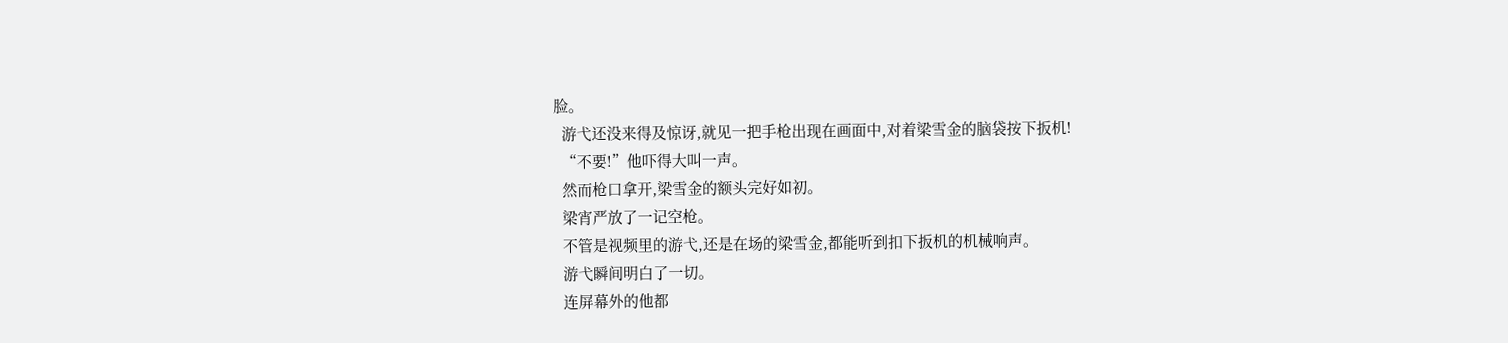脸。
  游弋还没来得及惊讶,就见一把手枪出现在画面中,对着梁雪金的脑袋按下扳机!
  “不要!”他吓得大叫一声。
  然而枪口拿开,梁雪金的额头完好如初。
  梁宵严放了一记空枪。
  不管是视频里的游弋,还是在场的梁雪金,都能听到扣下扳机的机械响声。
  游弋瞬间明白了一切。
  连屏幕外的他都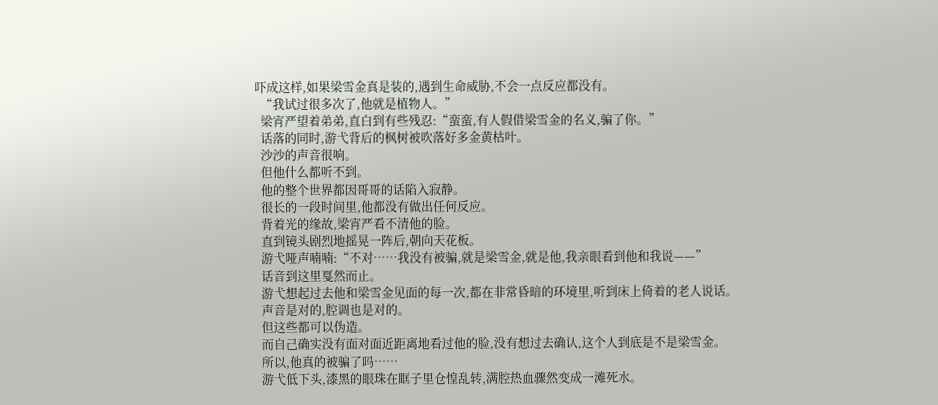吓成这样,如果梁雪金真是装的,遇到生命威胁,不会一点反应都没有。
  “我试过很多次了,他就是植物人。”
  梁宵严望着弟弟,直白到有些残忍:“蛮蛮,有人假借梁雪金的名义,骗了你。”
  话落的同时,游弋背后的枫树被吹落好多金黄枯叶。
  沙沙的声音很响。
  但他什么都听不到。
  他的整个世界都因哥哥的话陷入寂静。
  很长的一段时间里,他都没有做出任何反应。
  背着光的缘故,梁宵严看不清他的脸。
  直到镜头剧烈地摇晃一阵后,朝向天花板。
  游弋哑声喃喃:“不对……我没有被骗,就是梁雪金,就是他,我亲眼看到他和我说——”
  话音到这里戛然而止。
  游弋想起过去他和梁雪金见面的每一次,都在非常昏暗的环境里,听到床上倚着的老人说话。
  声音是对的,腔调也是对的。
  但这些都可以伪造。
  而自己确实没有面对面近距离地看过他的脸,没有想过去确认,这个人到底是不是梁雪金。
  所以,他真的被骗了吗……
  游弋低下头,漆黑的眼珠在眶子里仓惶乱转,满腔热血骤然变成一滩死水。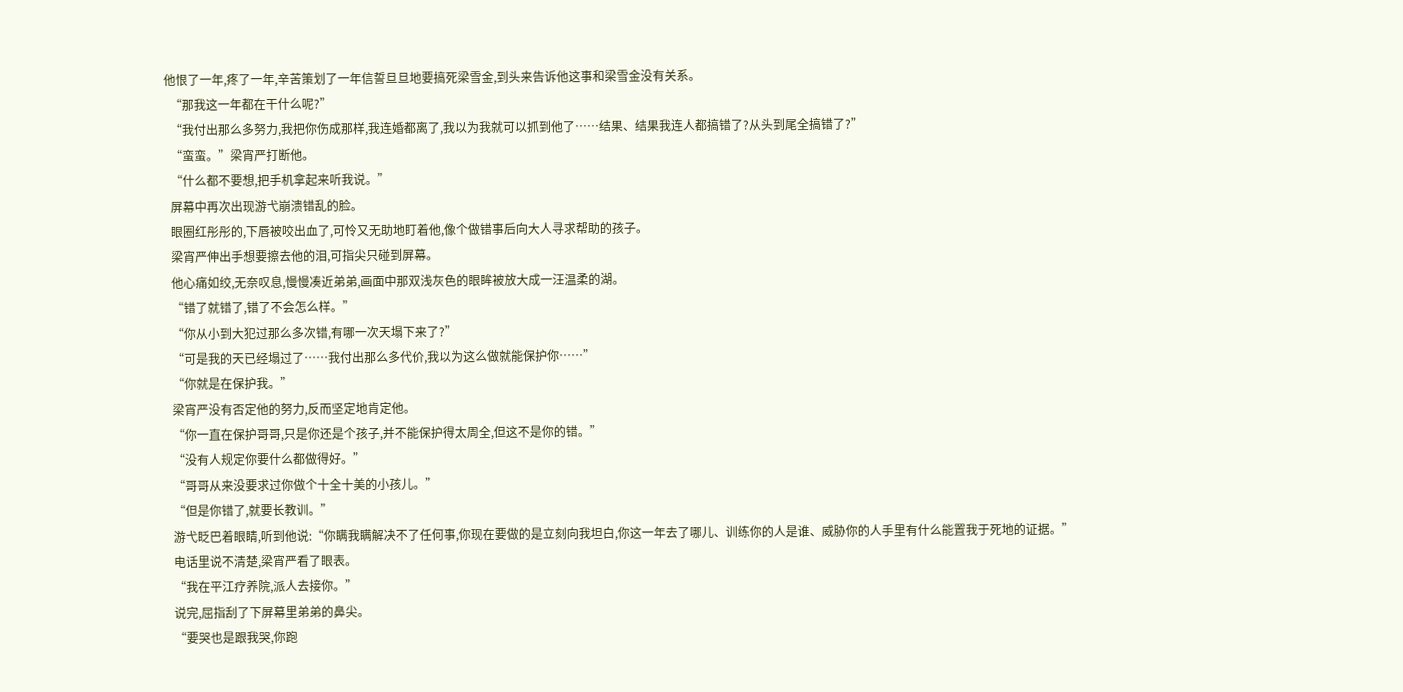他恨了一年,疼了一年,辛苦策划了一年信誓旦旦地要搞死梁雪金,到头来告诉他这事和梁雪金没有关系。
  “那我这一年都在干什么呢?”
  “我付出那么多努力,我把你伤成那样,我连婚都离了,我以为我就可以抓到他了……结果、结果我连人都搞错了?从头到尾全搞错了?”
  “蛮蛮。”梁宵严打断他。
  “什么都不要想,把手机拿起来听我说。”
  屏幕中再次出现游弋崩溃错乱的脸。
  眼圈红彤彤的,下唇被咬出血了,可怜又无助地盯着他,像个做错事后向大人寻求帮助的孩子。
  梁宵严伸出手想要擦去他的泪,可指尖只碰到屏幕。
  他心痛如绞,无奈叹息,慢慢凑近弟弟,画面中那双浅灰色的眼眸被放大成一汪温柔的湖。
  “错了就错了,错了不会怎么样。”
  “你从小到大犯过那么多次错,有哪一次天塌下来了?”
  “可是我的天已经塌过了……我付出那么多代价,我以为这么做就能保护你……”
  “你就是在保护我。”
  梁宵严没有否定他的努力,反而坚定地肯定他。
  “你一直在保护哥哥,只是你还是个孩子,并不能保护得太周全,但这不是你的错。”
  “没有人规定你要什么都做得好。”
  “哥哥从来没要求过你做个十全十美的小孩儿。”
  “但是你错了,就要长教训。”
  游弋眨巴着眼睛,听到他说:“你瞒我瞒解决不了任何事,你现在要做的是立刻向我坦白,你这一年去了哪儿、训练你的人是谁、威胁你的人手里有什么能置我于死地的证据。”
  电话里说不清楚,梁宵严看了眼表。
  “我在平江疗养院,派人去接你。”
  说完,屈指刮了下屏幕里弟弟的鼻尖。
  “要哭也是跟我哭,你跑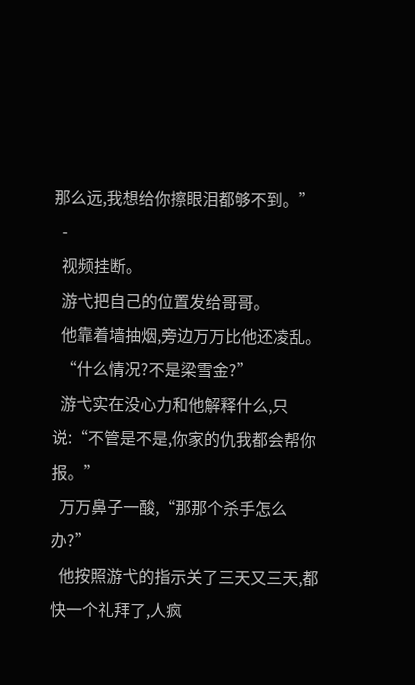那么远,我想给你擦眼泪都够不到。”
  -
  视频挂断。
  游弋把自己的位置发给哥哥。
  他靠着墙抽烟,旁边万万比他还凌乱。
  “什么情况?不是梁雪金?”
  游弋实在没心力和他解释什么,只说:“不管是不是,你家的仇我都会帮你报。”
  万万鼻子一酸,“那那个杀手怎么办?”
  他按照游弋的指示关了三天又三天,都快一个礼拜了,人疯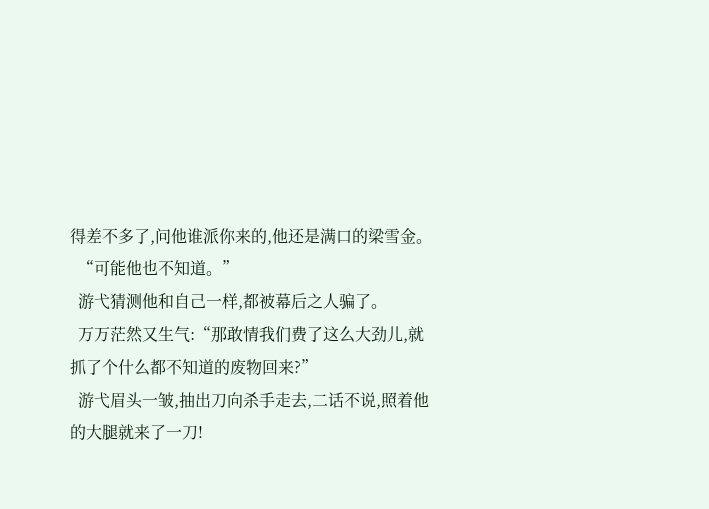得差不多了,问他谁派你来的,他还是满口的梁雪金。
  “可能他也不知道。”
  游弋猜测他和自己一样,都被幕后之人骗了。
  万万茫然又生气:“那敢情我们费了这么大劲儿,就抓了个什么都不知道的废物回来?”
  游弋眉头一皱,抽出刀向杀手走去,二话不说,照着他的大腿就来了一刀!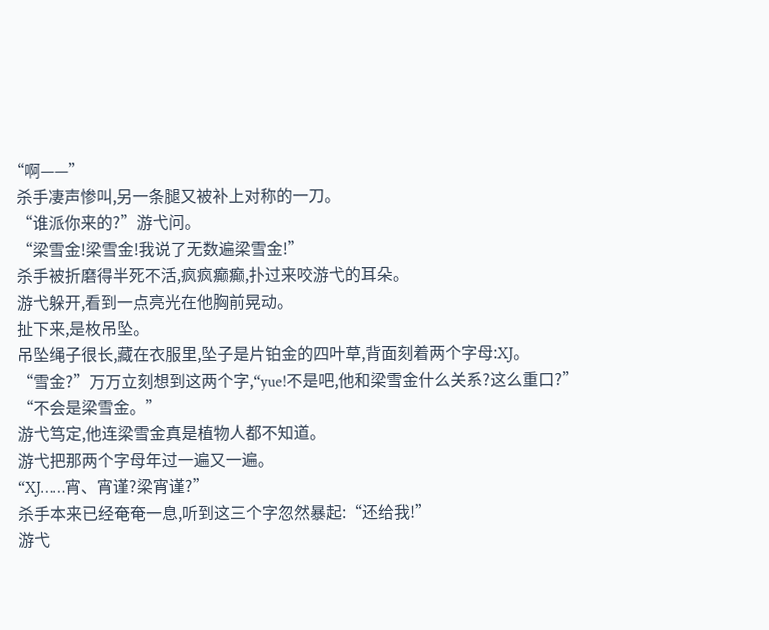“啊——”
  杀手凄声惨叫,另一条腿又被补上对称的一刀。
  “谁派你来的?”游弋问。
  “梁雪金!梁雪金!我说了无数遍梁雪金!”
  杀手被折磨得半死不活,疯疯癫癫,扑过来咬游弋的耳朵。
  游弋躲开,看到一点亮光在他胸前晃动。
  扯下来,是枚吊坠。
  吊坠绳子很长,藏在衣服里,坠子是片铂金的四叶草,背面刻着两个字母:XJ。
  “雪金?”万万立刻想到这两个字,“yue!不是吧,他和梁雪金什么关系?这么重口?”
  “不会是梁雪金。”
  游弋笃定,他连梁雪金真是植物人都不知道。
  游弋把那两个字母年过一遍又一遍。
  “XJ……宵、宵谨?梁宵谨?”
  杀手本来已经奄奄一息,听到这三个字忽然暴起:“还给我!”
  游弋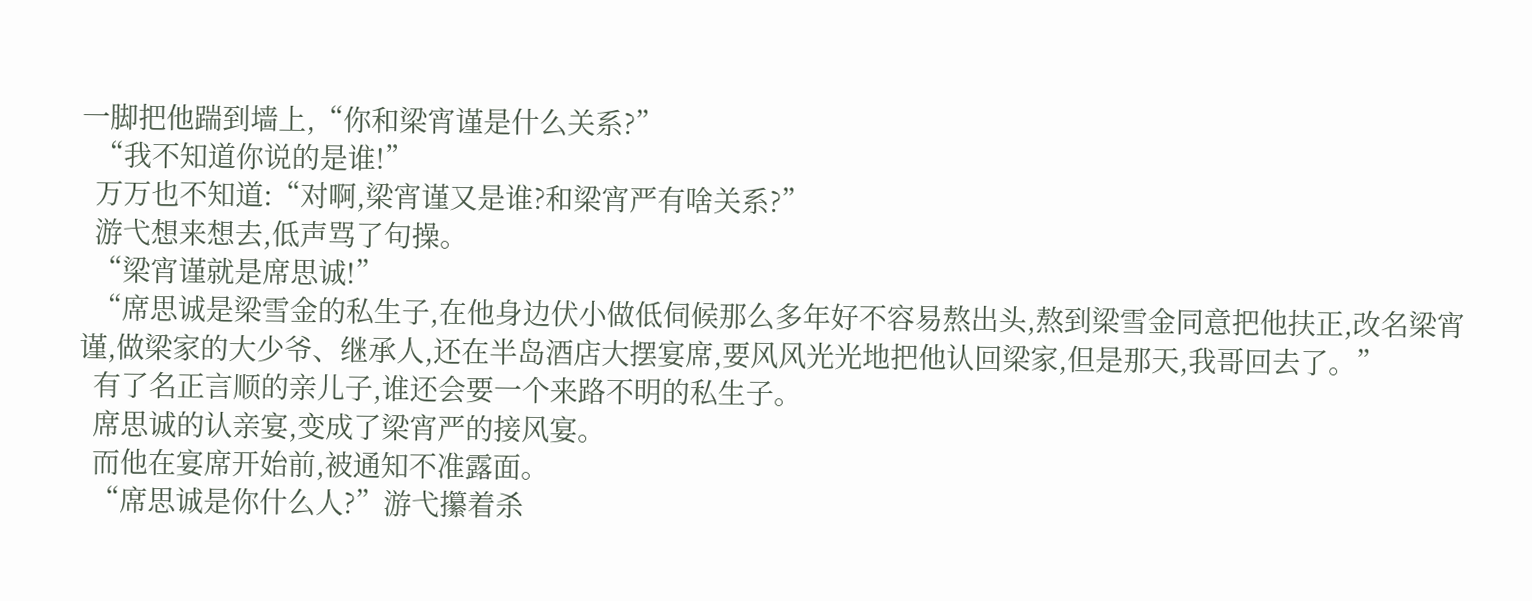一脚把他踹到墙上,“你和梁宵谨是什么关系?”
  “我不知道你说的是谁!”
  万万也不知道:“对啊,梁宵谨又是谁?和梁宵严有啥关系?”
  游弋想来想去,低声骂了句操。
  “梁宵谨就是席思诚!”
  “席思诚是梁雪金的私生子,在他身边伏小做低伺候那么多年好不容易熬出头,熬到梁雪金同意把他扶正,改名梁宵谨,做梁家的大少爷、继承人,还在半岛酒店大摆宴席,要风风光光地把他认回梁家,但是那天,我哥回去了。”
  有了名正言顺的亲儿子,谁还会要一个来路不明的私生子。
  席思诚的认亲宴,变成了梁宵严的接风宴。
  而他在宴席开始前,被通知不准露面。
  “席思诚是你什么人?”游弋攥着杀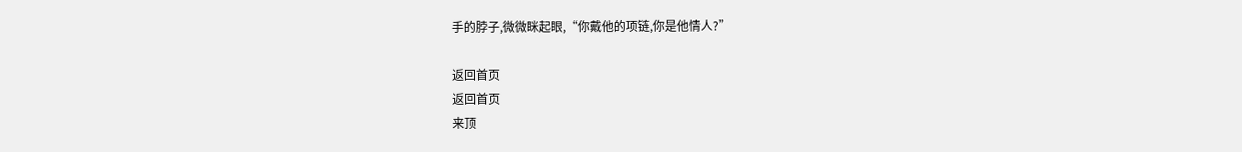手的脖子,微微眯起眼,“你戴他的项链,你是他情人?”

返回首页
返回首页
来顶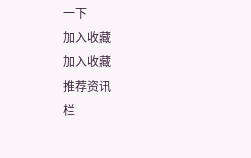一下
加入收藏
加入收藏
推荐资讯
栏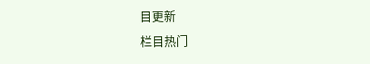目更新
栏目热门